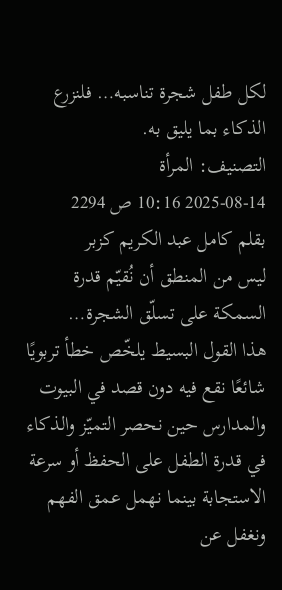لكل طفل شجرة تناسبه… فلنزرع الذكاء بما يليق به.
التصنيف: المرأة
2025-08-14 10:16 ص 2294
بقلم كامل عبد الكريم كزبر
ليس من المنطق أن نُقيّم قدرة السمكة على تسلّق الشجرة…
هذا القول البسيط يلخّص خطأ تربويًا شائعًا نقع فيه دون قصد في البيوت والمدارس حين نحصر التميّز والذكاء في قدرة الطفل على الحفظ أو سرعة الاستجابة بينما نهمل عمق الفهم ونغفل عن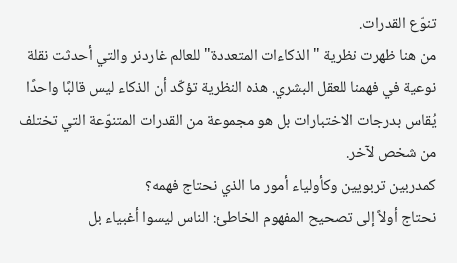تنوّع القدرات.
من هنا ظهرت نظرية "الذكاءات المتعددة" للعالم غاردنر والتي أحدثت نقلة نوعية في فهمنا للعقل البشري. هذه النظرية تؤكّد أن الذكاء ليس قالبًا واحدًا يُقاس بدرجات الاختبارات بل هو مجموعة من القدرات المتنوّعة التي تختلف من شخص لآخر.
كمدربين تربويين وكأولياء أمور ما الذي نحتاج فهمه؟
نحتاج أولاً إلى تصحيح المفهوم الخاطئ: الناس ليسوا أغبياء بل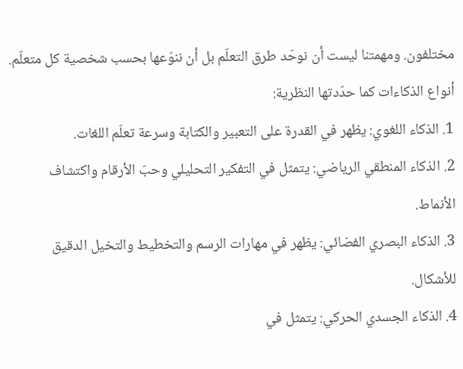مختلفون. ومهمتنا ليست أن نوحّد طرق التعلّم بل أن ننوّعها بحسب شخصية كل متعلّم.
أنواع الذكاءات كما حدّدتها النظرية:
1. الذكاء اللغوي: يظهر في القدرة على التعبير والكتابة وسرعة تعلّم اللغات.
2. الذكاء المنطقي الرياضي: يتمثل في التفكير التحليلي وحبّ الأرقام واكتشاف الأنماط.
3. الذكاء البصري الفضائي: يظهر في مهارات الرسم والتخطيط والتخيل الدقيق للأشكال.
4. الذكاء الجسدي الحركي: يتمثل في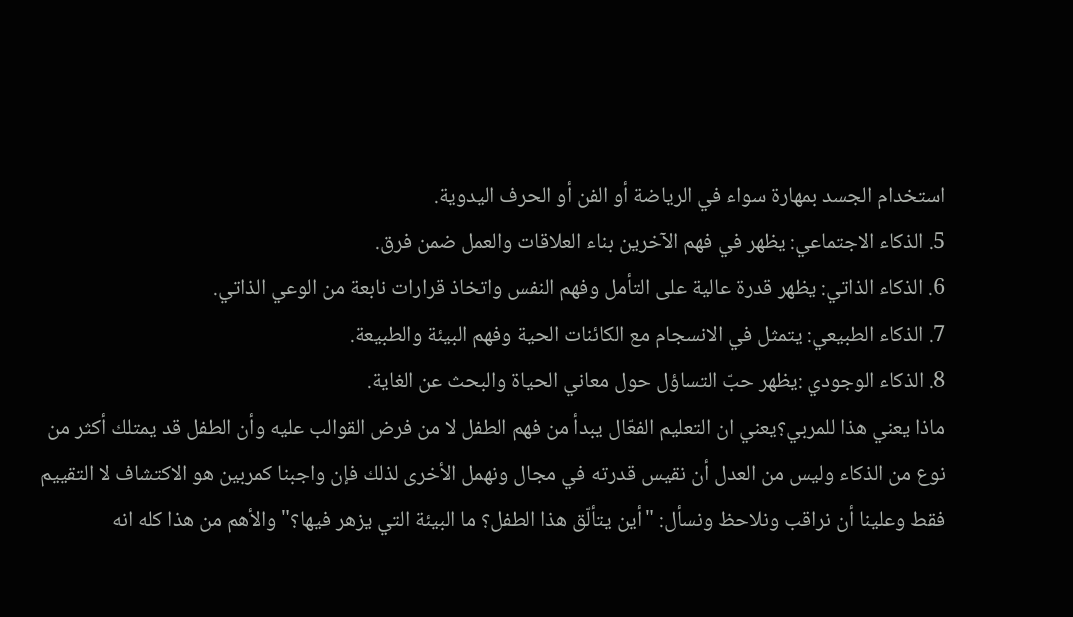استخدام الجسد بمهارة سواء في الرياضة أو الفن أو الحرف اليدوية.
5. الذكاء الاجتماعي: يظهر في فهم الآخرين بناء العلاقات والعمل ضمن فرق.
6. الذكاء الذاتي: يظهر قدرة عالية على التأمل وفهم النفس واتخاذ قرارات نابعة من الوعي الذاتي.
7. الذكاء الطبيعي: يتمثل في الانسجام مع الكائنات الحية وفهم البيئة والطبيعة.
8. الذكاء الوجودي :يظهر حبّ التساؤل حول معاني الحياة والبحث عن الغاية.
ماذا يعني هذا للمربي؟يعني ان التعليم الفعّال يبدأ من فهم الطفل لا من فرض القوالب عليه وأن الطفل قد يمتلك أكثر من نوع من الذكاء وليس من العدل أن نقيس قدرته في مجال ونهمل الأخرى لذلك فإن واجبنا كمربين هو الاكتشاف لا التقييم فقط وعلينا أن نراقب ونلاحظ ونسأل: "أين يتألّق هذا الطفل؟ ما البيئة التي يزهر فيها؟" والأهم من هذا كله انه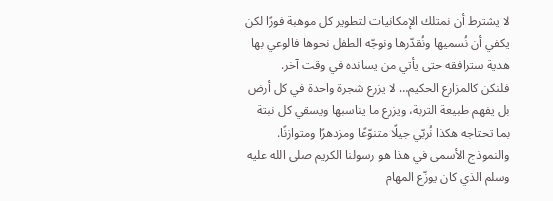لا يشترط أن نمتلك الإمكانيات لتطوير كل موهبة فورًا لكن يكفي أن نُسميها ونُقدّرها ونوجّه الطفل نحوها فالوعي بها هدية سترافقه حتى يأتي من يسانده في وقت آخر.
فلنكن كالمزارع الحكيم… لا يزرع شجرة واحدة في كل أرض بل يفهم طبيعة التربة، ويزرع ما يناسبها ويسقي كل نبتة بما تحتاجه هكذا نُربّي جيلًا متنوّعًا ومزدهرًا ومتوازنًا.
والنموذج الأسمى في هذا هو رسولنا الكريم صلى الله عليه وسلم الذي كان يوزّع المهام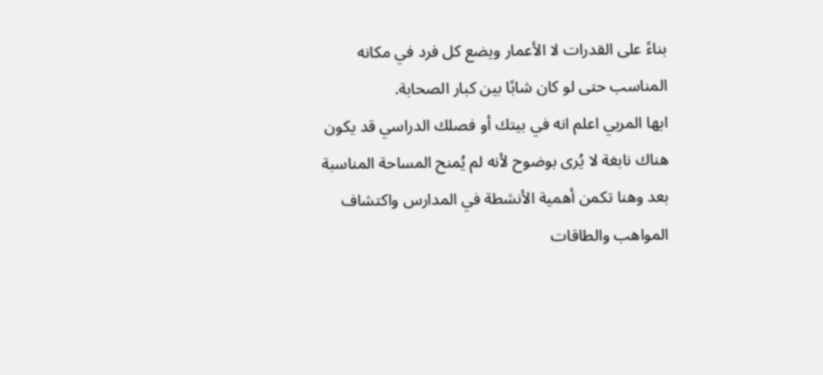بناءً على القدرات لا الأعمار ويضع كل فرد في مكانه المناسب حتى لو كان شابًا بين كبار الصحابة.
ايها المربي اعلم انه في بيتك أو فصلك الدراسي قد يكون هناك نابغة لا يُرى بوضوح لأنه لم يُمنح المساحة المناسبة بعد وهنا تكمن أهمية الأنشطة في المدارس واكتشاف المواهب والطاقات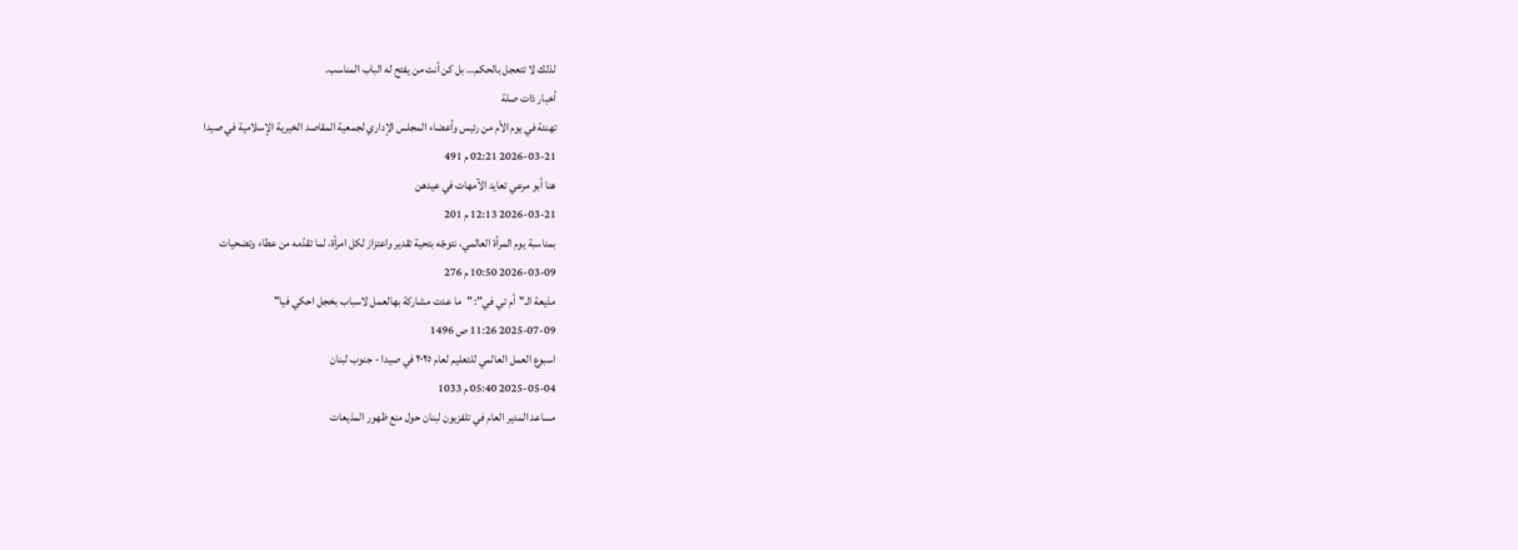لذلك لا تتعجل بالحكم… بل كن أنت من يفتح له الباب المناسب.
أخبار ذات صلة
تهنئة في يوم الأم من رئيس وأعضاء المجلس الإداري لجمعية المقاصد الخيرية الإسلامية في صيدا
2026-03-21 02:21 م 491
هنا أبو مرعي تعايد الآمهات في عيدهن
2026-03-21 12:13 م 201
بمناسبة يوم المرأة العالمي، نتوجّه بتحية تقدير واعتزاز لكل امرأة، لما تقدّمه من عطاء وتضحيات
2026-03-09 10:50 م 276
مذيعة الـ"أم تي في": "ما عدت مشاركة بهالعمل لاسباب بخجل احكي فيا"
2025-07-09 11:26 ص 1496
اسبوع العمل العالمي للتعليم لعام ٢٠٢٥ في صيدا - جنوب لبنان
2025-05-04 05:40 م 1033
مساعد المدير العام في تلفزيون لبنان حول منع ظهور المذيعات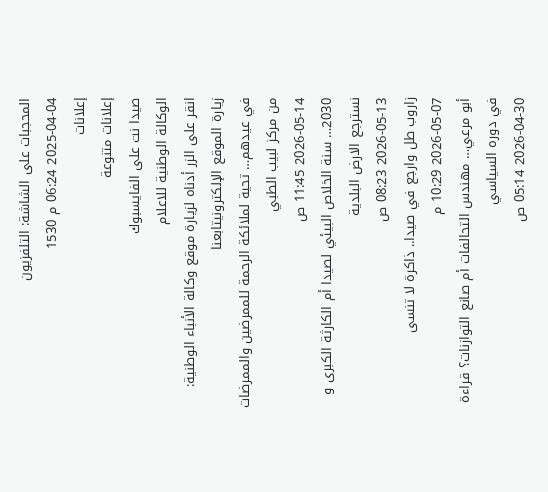المحجبات على الشاشة: التلفزيون
2025-04-04 06:24 م 1530
إعلانات
إعلانات متنوعة
صيدا نت على الفايسبوك
الوكالة الوطنية للاعلام
انقر على الزر أدناه لزيارة موقع وكالة الأنباء الوطنية:
زيارة الموقع الإلكترونيتابعنا
في عيدهم… تحية لملائكة الرحمة للممرضين والممرضات من مركز لبيب الطبي
2026-05-14 11:45 ص
2030… سنة الخلاص البيئي لصيدا أم الكارثة الكبرى و نسترجع الارض البلدية
2026-05-13 08:23 ص
زاروب طل وارجع في صيدا.. ذاكرة لا تنسى
2026-05-07 10:29 م
أبو مرعي… مهندس التحالفات أم صانع التوازنات؟ قراءة في دوره السياسي
2026-04-30 05:14 ص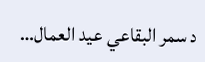د سمر البقاعي عيد العمال…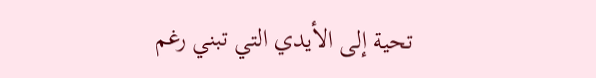تحية إلى الأيدي التي تبني رغم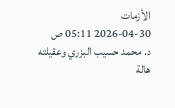الأزمات
2026-04-30 05:11 ص
د. محمد حسيب البزري وعقيلته هالة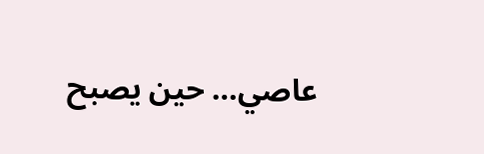عاصي… حين يصبح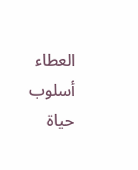العطاء أسلوب حياة